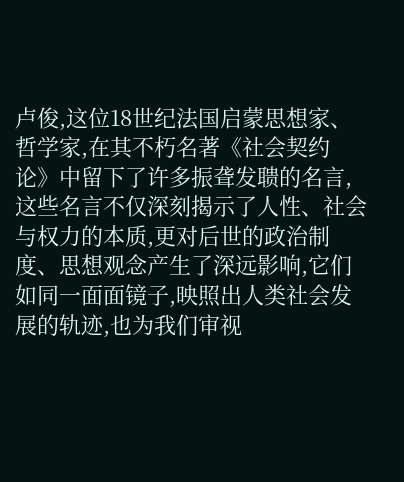卢俊,这位18世纪法国启蒙思想家、哲学家,在其不朽名著《社会契约论》中留下了许多振聋发聩的名言,这些名言不仅深刻揭示了人性、社会与权力的本质,更对后世的政治制度、思想观念产生了深远影响,它们如同一面面镜子,映照出人类社会发展的轨迹,也为我们审视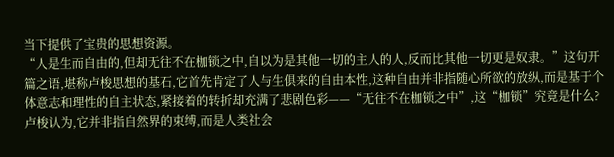当下提供了宝贵的思想资源。
“人是生而自由的,但却无往不在枷锁之中,自以为是其他一切的主人的人,反而比其他一切更是奴隶。”这句开篇之语,堪称卢梭思想的基石,它首先肯定了人与生俱来的自由本性,这种自由并非指随心所欲的放纵,而是基于个体意志和理性的自主状态,紧接着的转折却充满了悲剧色彩——“无往不在枷锁之中”,这“枷锁”究竟是什么?卢梭认为,它并非指自然界的束缚,而是人类社会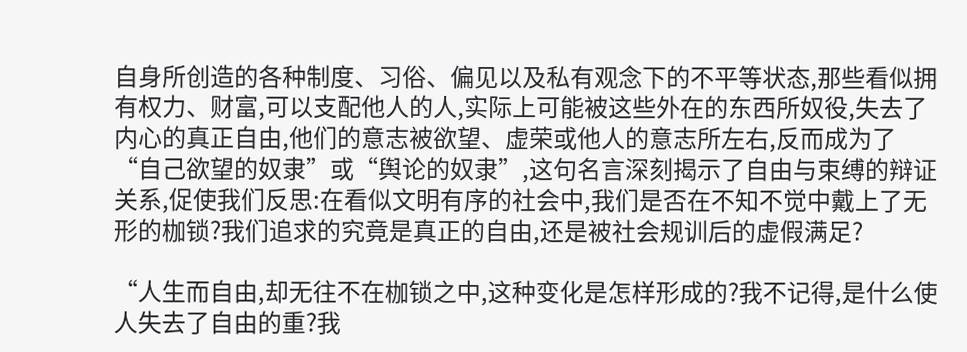自身所创造的各种制度、习俗、偏见以及私有观念下的不平等状态,那些看似拥有权力、财富,可以支配他人的人,实际上可能被这些外在的东西所奴役,失去了内心的真正自由,他们的意志被欲望、虚荣或他人的意志所左右,反而成为了“自己欲望的奴隶”或“舆论的奴隶”,这句名言深刻揭示了自由与束缚的辩证关系,促使我们反思:在看似文明有序的社会中,我们是否在不知不觉中戴上了无形的枷锁?我们追求的究竟是真正的自由,还是被社会规训后的虚假满足?

“人生而自由,却无往不在枷锁之中,这种变化是怎样形成的?我不记得,是什么使人失去了自由的重?我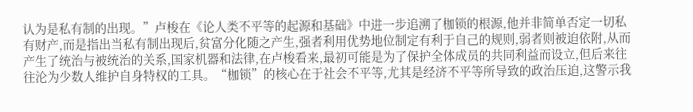认为是私有制的出现。”卢梭在《论人类不平等的起源和基础》中进一步追溯了枷锁的根源,他并非简单否定一切私有财产,而是指出当私有制出现后,贫富分化随之产生,强者利用优势地位制定有利于自己的规则,弱者则被迫依附,从而产生了统治与被统治的关系,国家机器和法律,在卢梭看来,最初可能是为了保护全体成员的共同利益而设立,但后来往往沦为少数人维护自身特权的工具。“枷锁”的核心在于社会不平等,尤其是经济不平等所导致的政治压迫,这警示我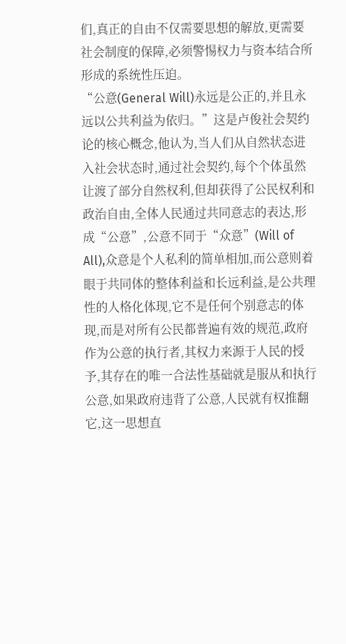们,真正的自由不仅需要思想的解放,更需要社会制度的保障,必须警惕权力与资本结合所形成的系统性压迫。
“公意(General Will)永远是公正的,并且永远以公共利益为依归。”这是卢俊社会契约论的核心概念,他认为,当人们从自然状态进入社会状态时,通过社会契约,每个个体虽然让渡了部分自然权利,但却获得了公民权利和政治自由,全体人民通过共同意志的表达,形成“公意”,公意不同于“众意”(Will of All),众意是个人私利的简单相加,而公意则着眼于共同体的整体利益和长远利益,是公共理性的人格化体现,它不是任何个别意志的体现,而是对所有公民都普遍有效的规范,政府作为公意的执行者,其权力来源于人民的授予,其存在的唯一合法性基础就是服从和执行公意,如果政府违背了公意,人民就有权推翻它,这一思想直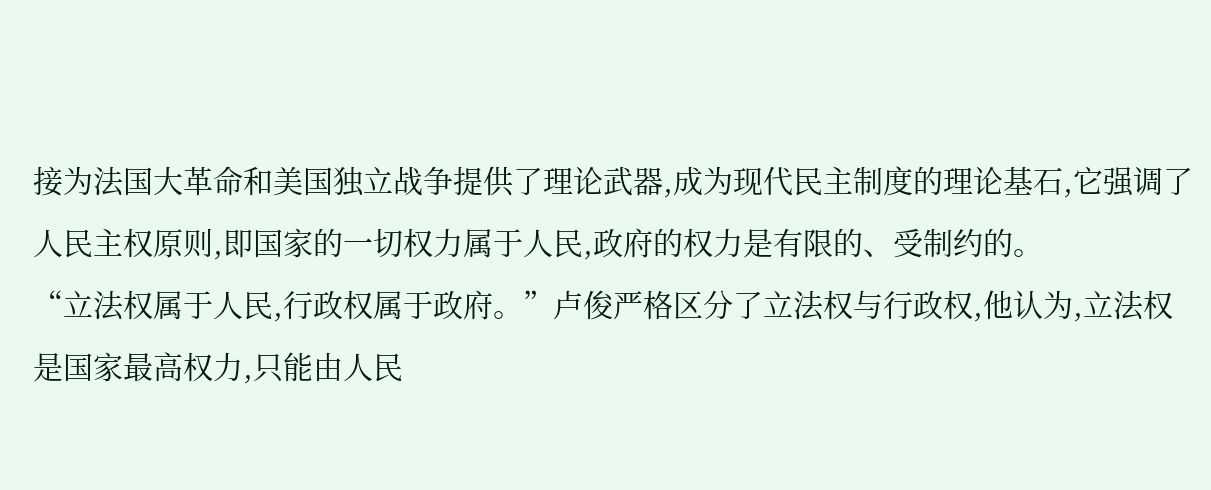接为法国大革命和美国独立战争提供了理论武器,成为现代民主制度的理论基石,它强调了人民主权原则,即国家的一切权力属于人民,政府的权力是有限的、受制约的。
“立法权属于人民,行政权属于政府。”卢俊严格区分了立法权与行政权,他认为,立法权是国家最高权力,只能由人民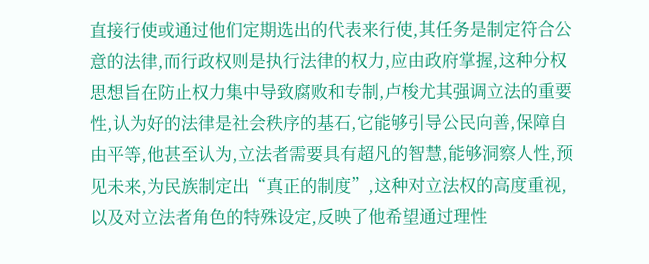直接行使或通过他们定期选出的代表来行使,其任务是制定符合公意的法律,而行政权则是执行法律的权力,应由政府掌握,这种分权思想旨在防止权力集中导致腐败和专制,卢梭尤其强调立法的重要性,认为好的法律是社会秩序的基石,它能够引导公民向善,保障自由平等,他甚至认为,立法者需要具有超凡的智慧,能够洞察人性,预见未来,为民族制定出“真正的制度”,这种对立法权的高度重视,以及对立法者角色的特殊设定,反映了他希望通过理性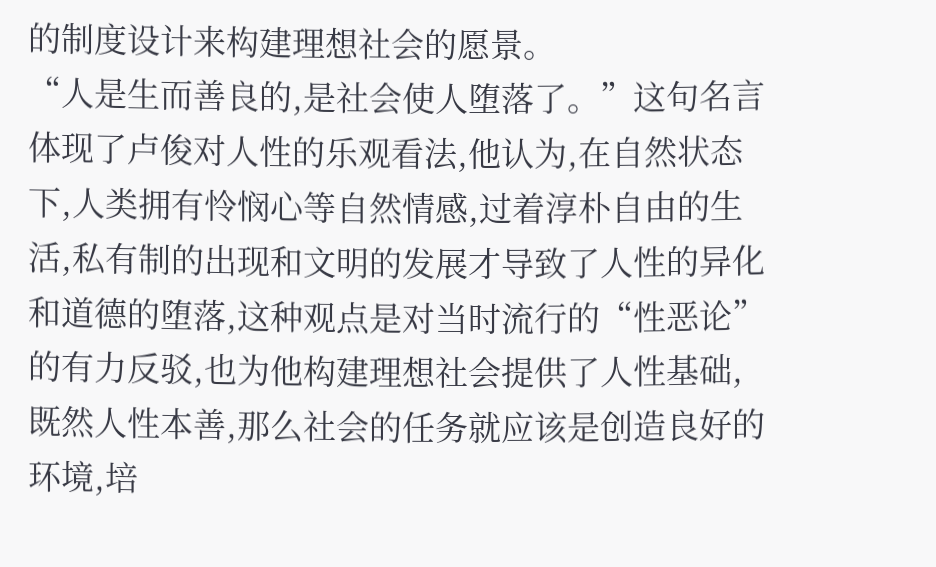的制度设计来构建理想社会的愿景。
“人是生而善良的,是社会使人堕落了。”这句名言体现了卢俊对人性的乐观看法,他认为,在自然状态下,人类拥有怜悯心等自然情感,过着淳朴自由的生活,私有制的出现和文明的发展才导致了人性的异化和道德的堕落,这种观点是对当时流行的“性恶论”的有力反驳,也为他构建理想社会提供了人性基础,既然人性本善,那么社会的任务就应该是创造良好的环境,培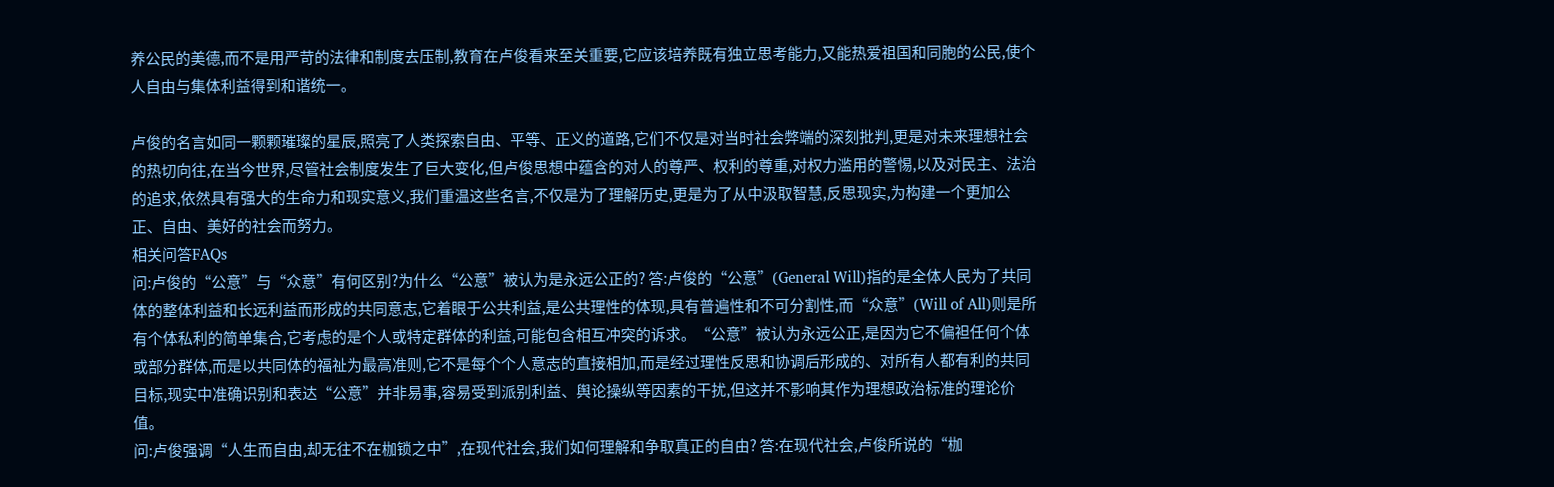养公民的美德,而不是用严苛的法律和制度去压制,教育在卢俊看来至关重要,它应该培养既有独立思考能力,又能热爱祖国和同胞的公民,使个人自由与集体利益得到和谐统一。

卢俊的名言如同一颗颗璀璨的星辰,照亮了人类探索自由、平等、正义的道路,它们不仅是对当时社会弊端的深刻批判,更是对未来理想社会的热切向往,在当今世界,尽管社会制度发生了巨大变化,但卢俊思想中蕴含的对人的尊严、权利的尊重,对权力滥用的警惕,以及对民主、法治的追求,依然具有强大的生命力和现实意义,我们重温这些名言,不仅是为了理解历史,更是为了从中汲取智慧,反思现实,为构建一个更加公正、自由、美好的社会而努力。
相关问答FAQs
问:卢俊的“公意”与“众意”有何区别?为什么“公意”被认为是永远公正的? 答:卢俊的“公意”(General Will)指的是全体人民为了共同体的整体利益和长远利益而形成的共同意志,它着眼于公共利益,是公共理性的体现,具有普遍性和不可分割性,而“众意”(Will of All)则是所有个体私利的简单集合,它考虑的是个人或特定群体的利益,可能包含相互冲突的诉求。“公意”被认为永远公正,是因为它不偏袒任何个体或部分群体,而是以共同体的福祉为最高准则,它不是每个个人意志的直接相加,而是经过理性反思和协调后形成的、对所有人都有利的共同目标,现实中准确识别和表达“公意”并非易事,容易受到派别利益、舆论操纵等因素的干扰,但这并不影响其作为理想政治标准的理论价值。
问:卢俊强调“人生而自由,却无往不在枷锁之中”,在现代社会,我们如何理解和争取真正的自由? 答:在现代社会,卢俊所说的“枷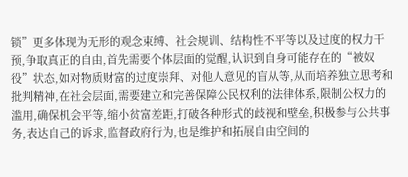锁”更多体现为无形的观念束缚、社会规训、结构性不平等以及过度的权力干预,争取真正的自由,首先需要个体层面的觉醒,认识到自身可能存在的“被奴役”状态,如对物质财富的过度崇拜、对他人意见的盲从等,从而培养独立思考和批判精神,在社会层面,需要建立和完善保障公民权利的法律体系,限制公权力的滥用,确保机会平等,缩小贫富差距,打破各种形式的歧视和壁垒,积极参与公共事务,表达自己的诉求,监督政府行为,也是维护和拓展自由空间的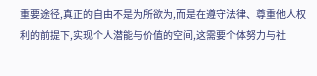重要途径,真正的自由不是为所欲为,而是在遵守法律、尊重他人权利的前提下,实现个人潜能与价值的空间,这需要个体努力与社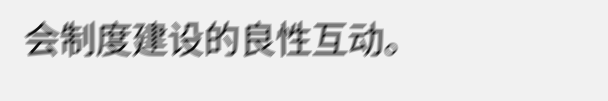会制度建设的良性互动。